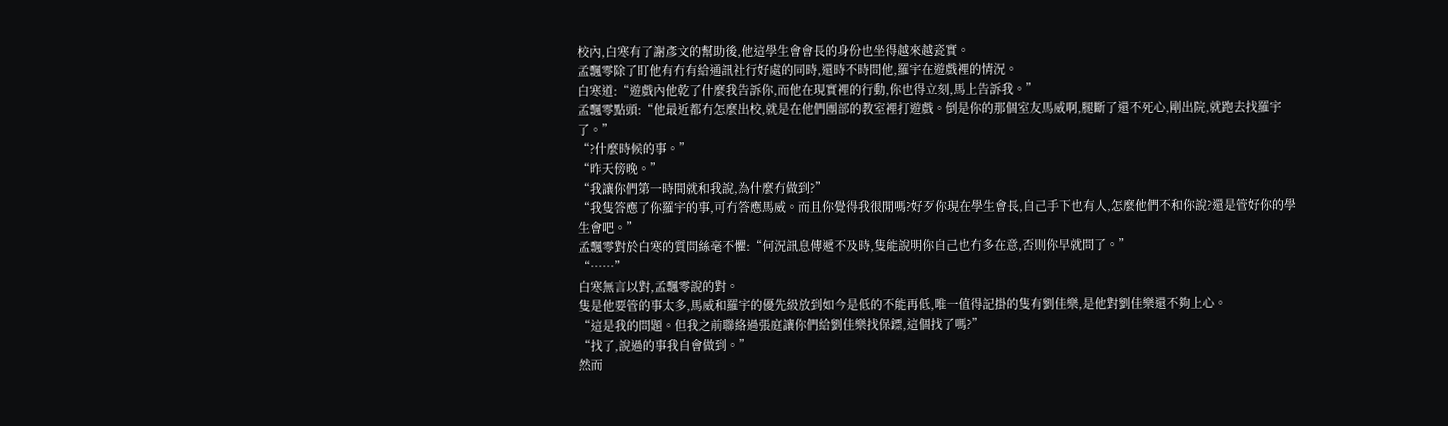校內,白寒有了謝彥文的幫助後,他這學生會會長的身份也坐得越來越瓷實。
孟飄零除了盯他有冇有給通訊社行好處的同時,還時不時問他,羅宇在遊戲裡的情況。
白寒道:“遊戲內他乾了什麼我告訴你,而他在現實裡的行動,你也得立刻,馬上告訴我。”
孟飄零點頭:“他最近都冇怎麼出校,就是在他們團部的教室裡打遊戲。倒是你的那個室友馬威啊,腿斷了還不死心,剛出院,就跑去找羅宇了。”
“?什麼時候的事。”
“昨天傍晚。”
“我讓你們第一時間就和我說,為什麼冇做到?”
“我隻答應了你羅宇的事,可冇答應馬威。而且你覺得我很閒嗎?好歹你現在學生會長,自己手下也有人,怎麼他們不和你說?還是管好你的學生會吧。”
孟飄零對於白寒的質問絲毫不懼:“何況訊息傳遞不及時,隻能說明你自己也冇多在意,否則你早就問了。”
“……”
白寒無言以對,孟飄零說的對。
隻是他要管的事太多,馬威和羅宇的優先級放到如今是低的不能再低,唯一值得記掛的隻有劉佳樂,是他對劉佳樂還不夠上心。
“這是我的問題。但我之前聯絡過張庭讓你們給劉佳樂找保鏢,這個找了嗎?”
“找了,說過的事我自會做到。”
然而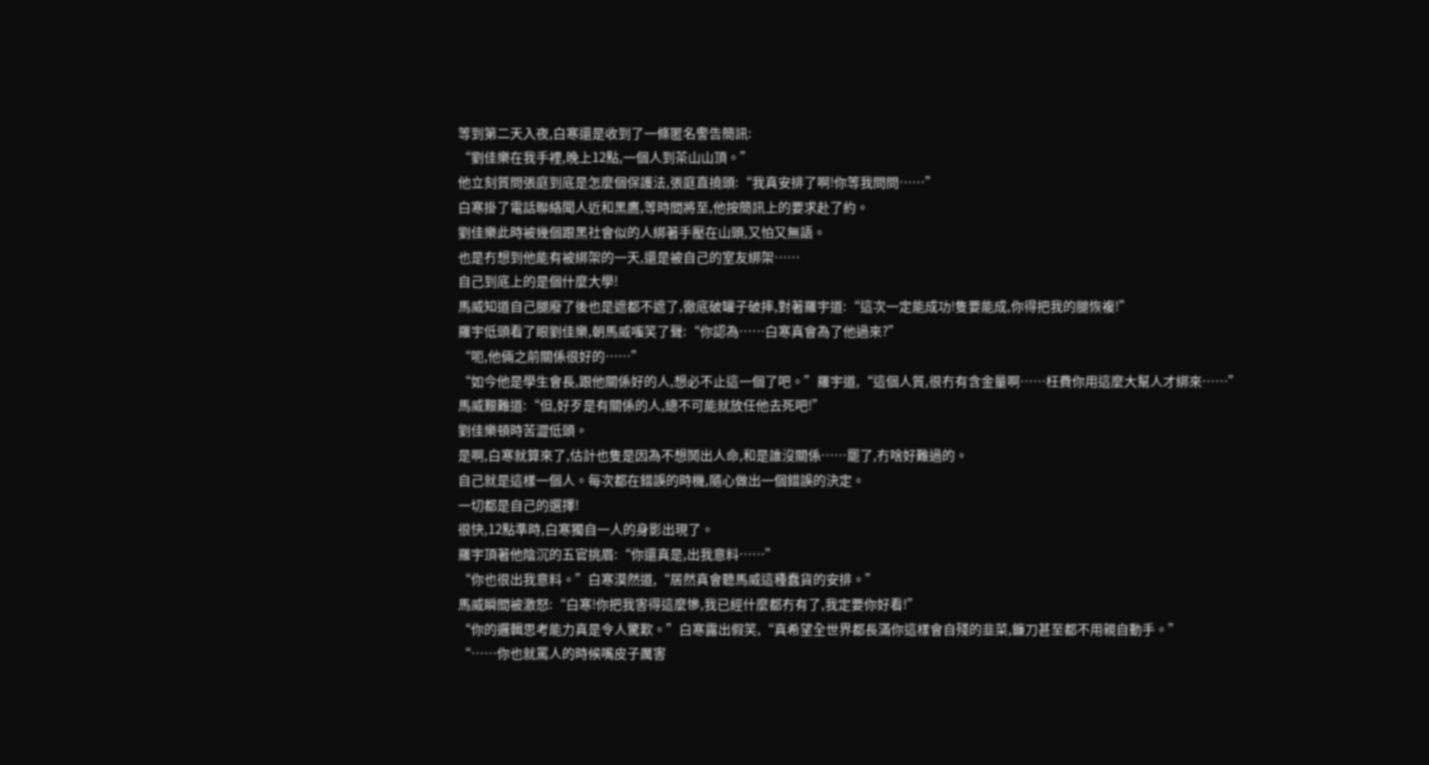等到第二天入夜,白寒還是收到了一條匿名警告簡訊:
“劉佳樂在我手裡,晚上12點,一個人到茶山山頂。”
他立刻質問張庭到底是怎麼個保護法,張庭直撓頭:“我真安排了啊!你等我問問……”
白寒掛了電話聯絡聞人近和黑鷹,等時間將至,他按簡訊上的要求赴了約。
劉佳樂此時被幾個跟黑社會似的人綁著手壓在山頭,又怕又無語。
也是冇想到他能有被綁架的一天,還是被自己的室友綁架……
自己到底上的是個什麼大學!
馬威知道自己腿廢了後也是遮都不遮了,徹底破罐子破摔,對著羅宇道:“這次一定能成功!隻要能成,你得把我的腿恢複!”
羅宇低頭看了眼劉佳樂,朝馬威嗤笑了聲:“你認為……白寒真會為了他過來?”
“呃,他倆之前關係很好的……”
“如今他是學生會長,跟他關係好的人,想必不止這一個了吧。”羅宇道,“這個人質,很冇有含金量啊……枉費你用這麼大幫人才綁來……”
馬威艱難道:“但,好歹是有關係的人,總不可能就放任他去死吧!”
劉佳樂頓時苦澀低頭。
是啊,白寒就算來了,估計也隻是因為不想鬨出人命,和是誰沒關係……罷了,冇啥好難過的。
自己就是這樣一個人。每次都在錯誤的時機,隨心做出一個錯誤的決定。
一切都是自己的選擇!
很快,12點準時,白寒獨自一人的身影出現了。
羅宇頂著他陰沉的五官挑眉:“你還真是,出我意料……”
“你也很出我意料。”白寒漠然道,“居然真會聽馬威這種蠢貨的安排。”
馬威瞬間被激怒:“白寒!你把我害得這麼慘,我已經什麼都冇有了,我定要你好看!”
“你的邏輯思考能力真是令人驚歎。”白寒露出假笑,“真希望全世界都長滿你這樣會自殘的韭菜,鐮刀甚至都不用親自動手。”
“……你也就罵人的時候嘴皮子厲害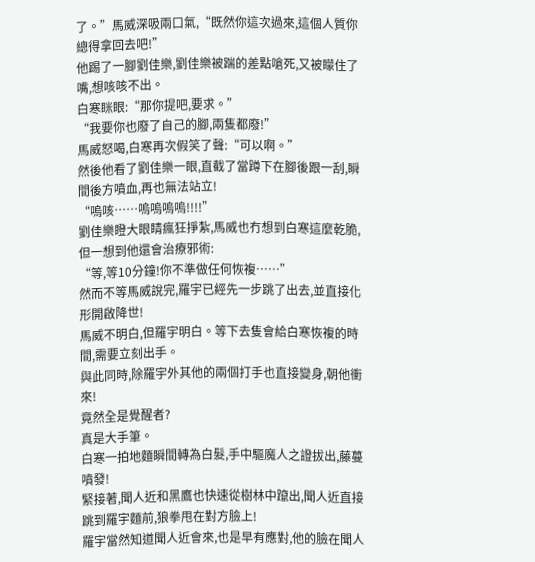了。”馬威深吸兩口氣,“既然你這次過來,這個人質你總得拿回去吧!”
他踢了一腳劉佳樂,劉佳樂被踹的差點嗆死,又被矇住了嘴,想咳咳不出。
白寒眯眼:“那你提吧,要求。”
“我要你也廢了自己的腳,兩隻都廢!”
馬威怒喝,白寒再次假笑了聲:“可以啊。”
然後他看了劉佳樂一眼,直截了當蹲下在腳後跟一刮,瞬間後方噴血,再也無法站立!
“嗚咳……嗚嗚嗚嗚!!!!”
劉佳樂瞪大眼睛瘋狂掙紮,馬威也冇想到白寒這麼乾脆,但一想到他還會治療邪術:
“等,等10分鐘!你不準做任何恢複……”
然而不等馬威說完,羅宇已經先一步跳了出去,並直接化形開啟降世!
馬威不明白,但羅宇明白。等下去隻會給白寒恢複的時間,需要立刻出手。
與此同時,除羅宇外其他的兩個打手也直接變身,朝他衝來!
竟然全是覺醒者?
真是大手筆。
白寒一拍地麵瞬間轉為白髮,手中驅魔人之證拔出,藤蔓噴發!
緊接著,聞人近和黑鷹也快速從樹林中躥出,聞人近直接跳到羅宇麵前,狼拳甩在對方臉上!
羅宇當然知道聞人近會來,也是早有應對,他的臉在聞人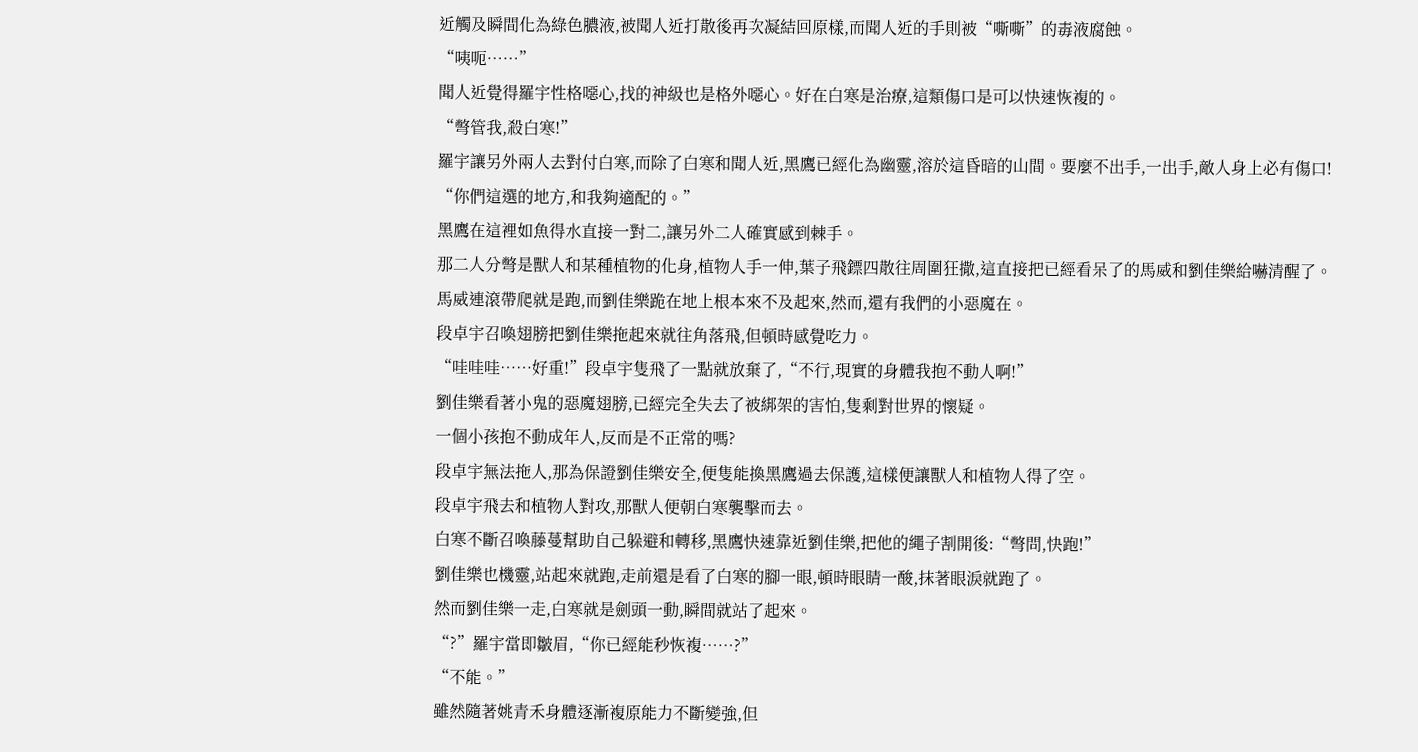近觸及瞬間化為綠色膿液,被聞人近打散後再次凝結回原樣,而聞人近的手則被“嘶嘶”的毒液腐蝕。
“咦呃……”
聞人近覺得羅宇性格噁心,找的神級也是格外噁心。好在白寒是治療,這類傷口是可以快速恢複的。
“彆管我,殺白寒!”
羅宇讓另外兩人去對付白寒,而除了白寒和聞人近,黑鷹已經化為幽靈,溶於這昏暗的山間。要麼不出手,一出手,敵人身上必有傷口!
“你們這選的地方,和我夠適配的。”
黑鷹在這裡如魚得水直接一對二,讓另外二人確實感到棘手。
那二人分彆是獸人和某種植物的化身,植物人手一伸,葉子飛鏢四散往周圍狂撒,這直接把已經看呆了的馬威和劉佳樂給嚇清醒了。
馬威連滾帶爬就是跑,而劉佳樂跪在地上根本來不及起來,然而,還有我們的小惡魔在。
段卓宇召喚翅膀把劉佳樂拖起來就往角落飛,但頓時感覺吃力。
“哇哇哇……好重!”段卓宇隻飛了一點就放棄了,“不行,現實的身體我抱不動人啊!”
劉佳樂看著小鬼的惡魔翅膀,已經完全失去了被綁架的害怕,隻剩對世界的懷疑。
一個小孩抱不動成年人,反而是不正常的嗎?
段卓宇無法拖人,那為保證劉佳樂安全,便隻能換黑鷹過去保護,這樣便讓獸人和植物人得了空。
段卓宇飛去和植物人對攻,那獸人便朝白寒襲擊而去。
白寒不斷召喚藤蔓幫助自己躲避和轉移,黑鷹快速靠近劉佳樂,把他的繩子割開後:“彆問,快跑!”
劉佳樂也機靈,站起來就跑,走前還是看了白寒的腳一眼,頓時眼睛一酸,抹著眼淚就跑了。
然而劉佳樂一走,白寒就是劍頭一動,瞬間就站了起來。
“?”羅宇當即皺眉,“你已經能秒恢複……?”
“不能。”
雖然隨著姚青禾身體逐漸複原能力不斷變強,但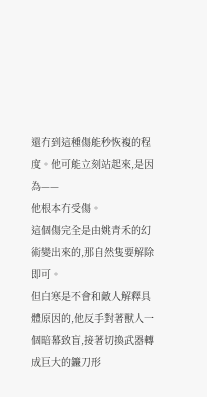還冇到這種傷能秒恢複的程度。他可能立刻站起來,是因為——
他根本冇受傷。
這個傷完全是由姚青禾的幻術變出來的,那自然隻要解除即可。
但白寒是不會和敵人解釋具體原因的,他反手對著獸人一個暗幕致盲,接著切換武器轉成巨大的鐮刀形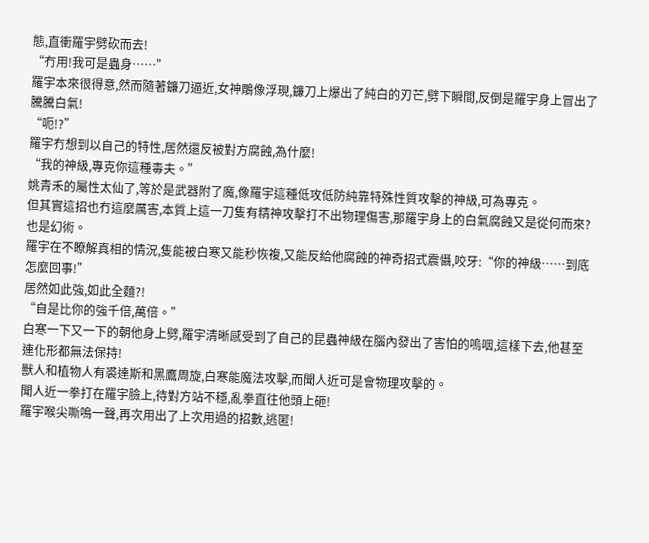態,直衝羅宇劈砍而去!
“冇用!我可是蟲身……”
羅宇本來很得意,然而隨著鐮刀逼近,女神鵰像浮現,鐮刀上爆出了純白的刃芒,劈下瞬間,反倒是羅宇身上冒出了騰騰白氣!
“呃!?”
羅宇冇想到以自己的特性,居然還反被對方腐蝕,為什麼!
“我的神級,專克你這種毒夫。”
姚青禾的屬性太仙了,等於是武器附了魔,像羅宇這種低攻低防純靠特殊性質攻擊的神級,可為專克。
但其實這招也冇這麼厲害,本質上這一刀隻有精神攻擊打不出物理傷害,那羅宇身上的白氣腐蝕又是從何而來?
也是幻術。
羅宇在不瞭解真相的情況,隻能被白寒又能秒恢複,又能反給他腐蝕的神奇招式震懾,咬牙:“你的神級……到底怎麼回事!”
居然如此強,如此全麵?!
“自是比你的強千倍,萬倍。”
白寒一下又一下的朝他身上劈,羅宇清晰感受到了自己的昆蟲神級在腦內發出了害怕的嗚咽,這樣下去,他甚至連化形都無法保持!
獸人和植物人有裘達斯和黑鷹周旋,白寒能魔法攻擊,而聞人近可是會物理攻擊的。
聞人近一拳打在羅宇臉上,待對方站不穩,亂拳直往他頭上砸!
羅宇喉尖嘶鳴一聲,再次用出了上次用過的招數,逃匿!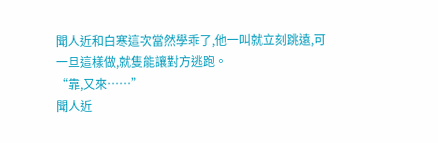聞人近和白寒這次當然學乖了,他一叫就立刻跳遠,可一旦這樣做,就隻能讓對方逃跑。
“靠,又來……”
聞人近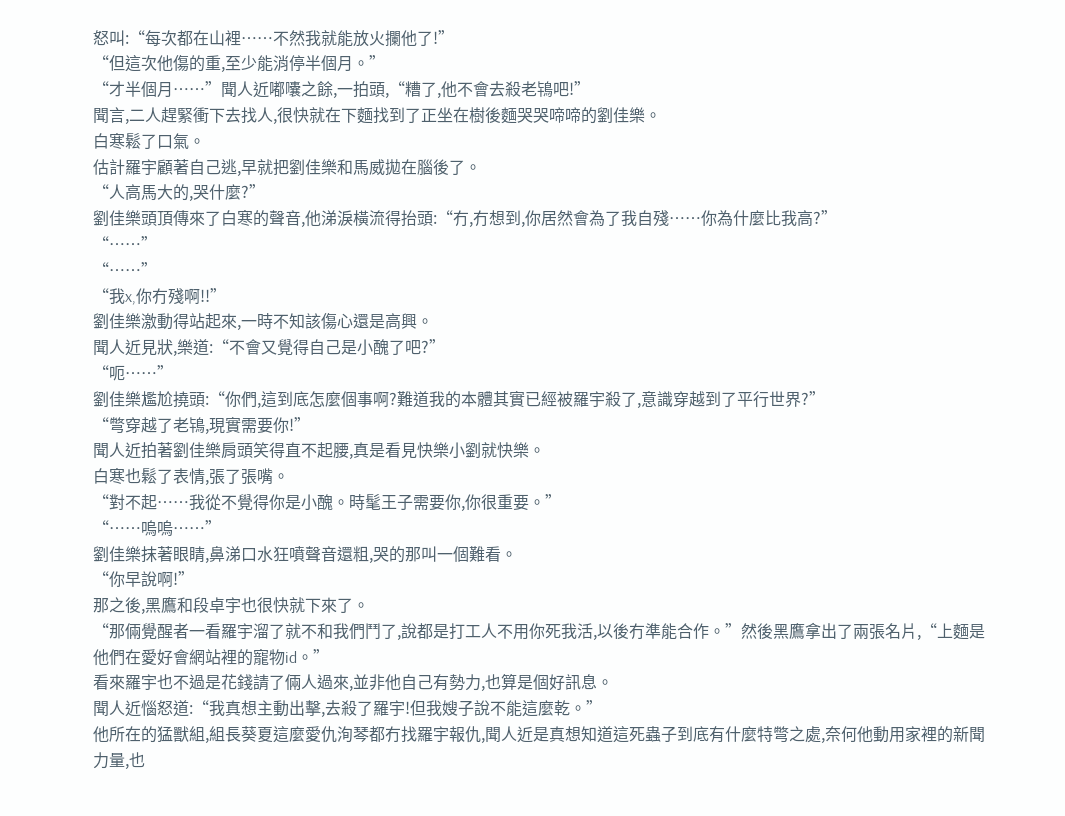怒叫:“每次都在山裡……不然我就能放火攔他了!”
“但這次他傷的重,至少能消停半個月。”
“才半個月……”聞人近嘟囔之餘,一拍頭,“糟了,他不會去殺老鴇吧!”
聞言,二人趕緊衝下去找人,很快就在下麵找到了正坐在樹後麵哭哭啼啼的劉佳樂。
白寒鬆了口氣。
估計羅宇顧著自己逃,早就把劉佳樂和馬威拋在腦後了。
“人高馬大的,哭什麼?”
劉佳樂頭頂傳來了白寒的聲音,他涕淚橫流得抬頭:“冇,冇想到,你居然會為了我自殘……你為什麼比我高?”
“……”
“……”
“我x,你冇殘啊!!”
劉佳樂激動得站起來,一時不知該傷心還是高興。
聞人近見狀,樂道:“不會又覺得自己是小醜了吧?”
“呃……”
劉佳樂尷尬撓頭:“你們,這到底怎麼個事啊?難道我的本體其實已經被羅宇殺了,意識穿越到了平行世界?”
“彆穿越了老鴇,現實需要你!”
聞人近拍著劉佳樂肩頭笑得直不起腰,真是看見快樂小劉就快樂。
白寒也鬆了表情,張了張嘴。
“對不起……我從不覺得你是小醜。時髦王子需要你,你很重要。”
“……嗚嗚……”
劉佳樂抹著眼睛,鼻涕口水狂噴聲音還粗,哭的那叫一個難看。
“你早說啊!”
那之後,黑鷹和段卓宇也很快就下來了。
“那倆覺醒者一看羅宇溜了就不和我們鬥了,說都是打工人不用你死我活,以後冇準能合作。”然後黑鷹拿出了兩張名片,“上麵是他們在愛好會網站裡的寵物id。”
看來羅宇也不過是花錢請了倆人過來,並非他自己有勢力,也算是個好訊息。
聞人近惱怒道:“我真想主動出擊,去殺了羅宇!但我嫂子說不能這麼乾。”
他所在的猛獸組,組長葵夏這麼愛仇洵琴都冇找羅宇報仇,聞人近是真想知道這死蟲子到底有什麼特彆之處,奈何他動用家裡的新聞力量,也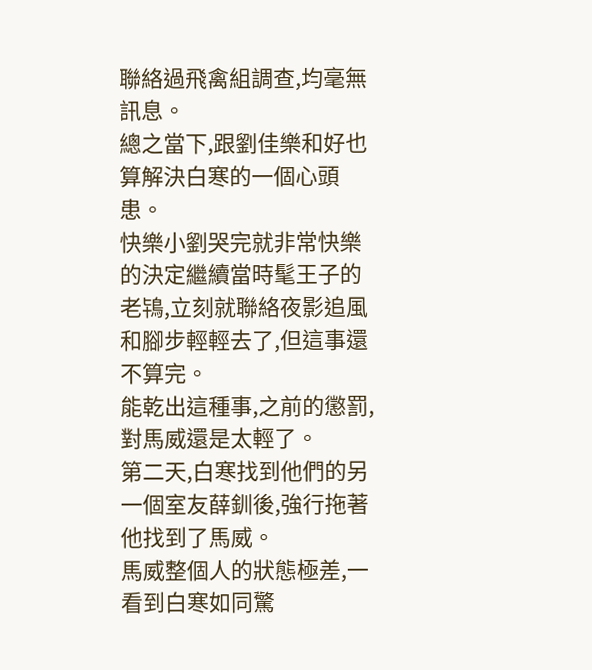聯絡過飛禽組調查,均毫無訊息。
總之當下,跟劉佳樂和好也算解決白寒的一個心頭患。
快樂小劉哭完就非常快樂的決定繼續當時髦王子的老鴇,立刻就聯絡夜影追風和腳步輕輕去了,但這事還不算完。
能乾出這種事,之前的懲罰,對馬威還是太輕了。
第二天,白寒找到他們的另一個室友薛釧後,強行拖著他找到了馬威。
馬威整個人的狀態極差,一看到白寒如同驚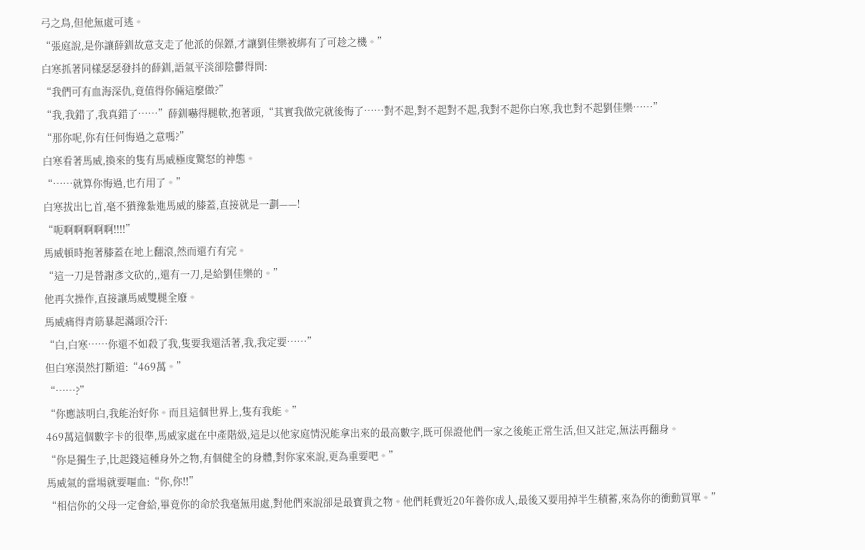弓之鳥,但他無處可逃。
“張庭說,是你讓薛釧故意支走了他派的保鏢,才讓劉佳樂被綁有了可趁之機。”
白寒抓著同樣瑟瑟發抖的薛釧,語氣平淡卻陰鬱得問:
“我們可有血海深仇,竟值得你倆這麼做?”
“我,我錯了,我真錯了……”薛釧嚇得腿軟,抱著頭,“其實我做完就後悔了……對不起,對不起對不起,我對不起你白寒,我也對不起劉佳樂……”
“那你呢,你有任何悔過之意嗎?”
白寒看著馬威,換來的隻有馬威極度驚怒的神態。
“……就算你悔過,也冇用了。”
白寒拔出匕首,毫不猶豫紮進馬威的膝蓋,直接就是一劃——!
“呃啊啊啊啊啊!!!!”
馬威頓時抱著膝蓋在地上翻滾,然而還冇有完。
“這一刀是替謝彥文砍的,,還有一刀,是給劉佳樂的。”
他再次操作,直接讓馬威雙腿全廢。
馬威痛得青筋暴起滿頭冷汗:
“白,白寒……你還不如殺了我,隻要我還活著,我,我定要……”
但白寒漠然打斷道:“469萬。”
“……?”
“你應該明白,我能治好你。而且這個世界上,隻有我能。”
469萬這個數字卡的很準,馬威家處在中產階級,這是以他家庭情況能拿出來的最高數字,既可保證他們一家之後能正常生活,但又註定,無法再翻身。
“你是獨生子,比起錢這種身外之物,有個健全的身體,對你家來說,更為重要吧。”
馬威氣的當場就要嘔血:“你,你!!”
“相信你的父母一定會給,畢竟你的命於我毫無用處,對他們來說卻是最寶貴之物。他們耗費近20年養你成人,最後又要用掉半生積蓄,來為你的衝動買單。”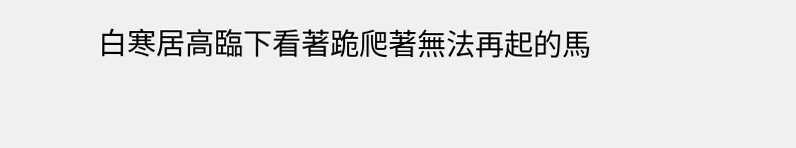白寒居高臨下看著跪爬著無法再起的馬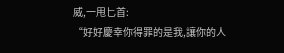威,一甩匕首:
“好好慶幸你得罪的是我,讓你的人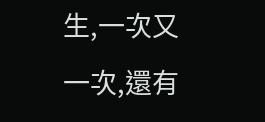生,一次又一次,還有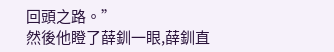回頭之路。”
然後他瞪了薛釧一眼,薛釧直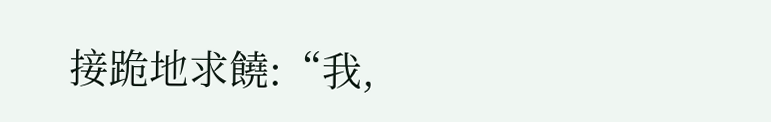接跪地求饒:“我,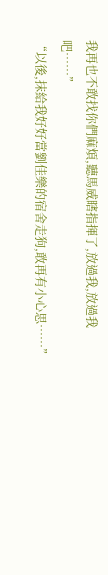我再也不敢找你們麻煩,聽馬威瞎指揮了,放過我,放過我吧……”
“以後,抹給我好好當劉佳樂的宿舍走狗,敢再有小心思……”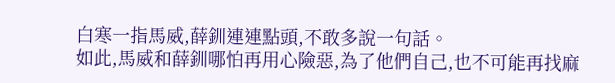白寒一指馬威,薛釧連連點頭,不敢多說一句話。
如此,馬威和薛釧哪怕再用心險惡,為了他們自己,也不可能再找麻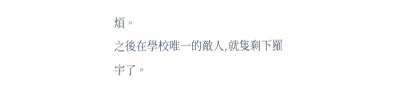煩。
之後在學校唯一的敵人,就隻剩下羅宇了。